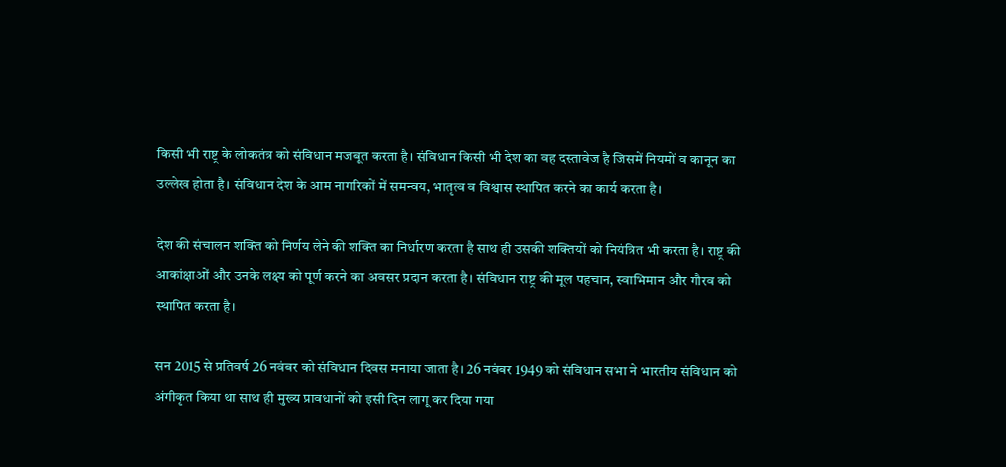किसी भी राष्ट्र के लोकतंत्र को संविधान मजबूत करता है। संविधान किसी भी देश का वह दस्तावेज है जिसमें नियमों व कानून का उल्लेख होता है। संविधान देश के आम नागरिकों में समन्वय, भातृत्व व विश्वास स्थापित करने का कार्य करता है।

देश की संचालन शक्ति को निर्णय लेने की शक्ति का निर्धारण करता है साथ ही उसकी शक्तियों को नियंत्रित भी करता है। राष्ट्र की आकांक्षाओं और उनके लक्ष्य को पूर्ण करने का अवसर प्रदान करता है। संविधान राष्ट्र की मूल पहचान, स्वाभिमान और गौरव को स्थापित करता है।

सन 2015 से प्रतिवर्ष 26 नवंबर को संविधान दिवस मनाया जाता है। 26 नवंबर 1949 को संविधान सभा ने भारतीय संविधान को अंगीकृत किया था साथ ही मुख्य प्रावधानों को इसी दिन लागू कर दिया गया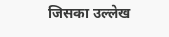जिसका उल्लेख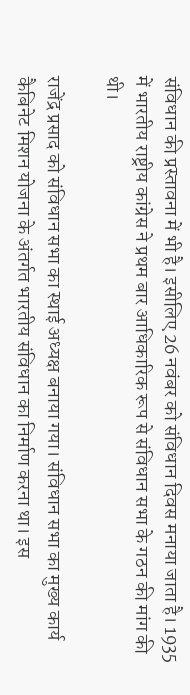संविधान की प्रस्तावना में भी है। इसीलिए 26 नवंबर को संविधान दिवस मनाया जाता है। 1935 में भारतीय राष्ट्रीय कांग्रेस ने प्रथम बार आधिकारिक रूप से संविधान सभा के गठन की मांग की थी।

राजेंद्र प्रसाद को संविधान सभा का स्थाई अध्यक्ष बनाया गया। संविधान सभा का मुख्य कार्य कैबिनेट मिशन योजना के अंतर्गत भारतीय संविधान का निर्माण करना था। इस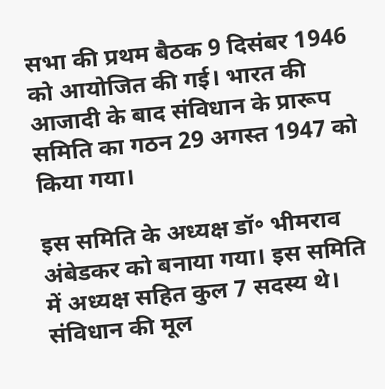सभा की प्रथम बैठक 9 दिसंबर 1946 को आयोजित की गई। भारत की आजादी के बाद संविधान के प्रारूप समिति का गठन 29 अगस्त 1947 को किया गया।

इस समिति के अध्यक्ष डॉ॰ भीमराव अंबेडकर को बनाया गया। इस समिति में अध्यक्ष सहित कुल 7 सदस्य थे। संविधान की मूल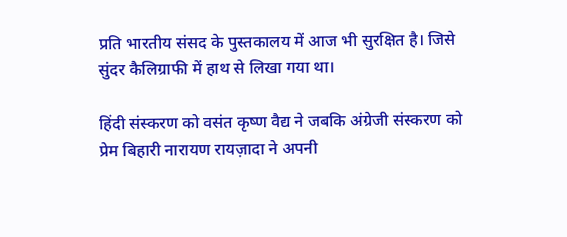प्रति भारतीय संसद के पुस्तकालय में आज भी सुरक्षित है। जिसे सुंदर कैलिग्राफी में हाथ से लिखा गया था।

हिंदी संस्करण को वसंत कृष्ण वैद्य ने जबकि अंग्रेजी संस्करण को प्रेम बिहारी नारायण रायज़ादा ने अपनी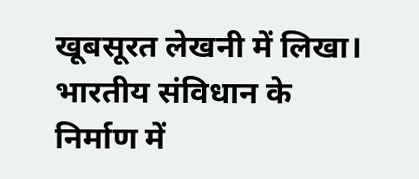खूबसूरत लेखनी में लिखा। भारतीय संविधान के निर्माण में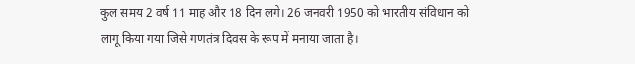कुल समय 2 वर्ष 11 माह और 18 दिन लगे। 26 जनवरी 1950 को भारतीय संविधान को लागू किया गया जिसे गणतंत्र दिवस के रूप में मनाया जाता है।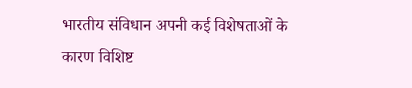भारतीय संविधान अपनी कई विशेषताओं के कारण विशिष्ट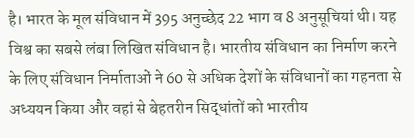है। भारत के मूल संविधान में 395 अनुच्छेद 22 भाग व 8 अनुसूचियां थी। यह विश्व का सबसे लंबा लिखित संविधान है। भारतीय संविधान का निर्माण करने के लिए संविधान निर्माताओं ने 60 से अधिक देशों के संविधानों का गहनता से अध्ययन किया और वहां से बेहतरीन सिद्धांतों को भारतीय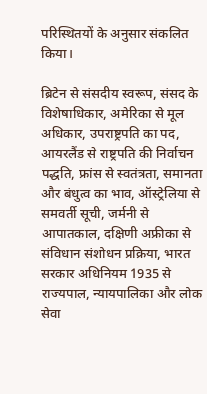परिस्थितयों के अनुसार संकलित किया।

ब्रिटेन से संसदीय स्वरूप, संसद के विशेषाधिकार, अमेरिका से मूल अधिकार, उपराष्ट्रपति का पद, आयरलैंड से राष्ट्रपति की निर्वाचन पद्धति, फ्रांस से स्वतंत्रता, समानता और बंधुत्व का भाव, ऑस्ट्रेलिया से समवर्ती सूची, जर्मनी से आपातकाल, दक्षिणी अफ्रीका से संविधान संशोधन प्रक्रिया, भारत सरकार अधिनियम 1935 से राज्यपाल, न्यायपालिका और लोक सेवा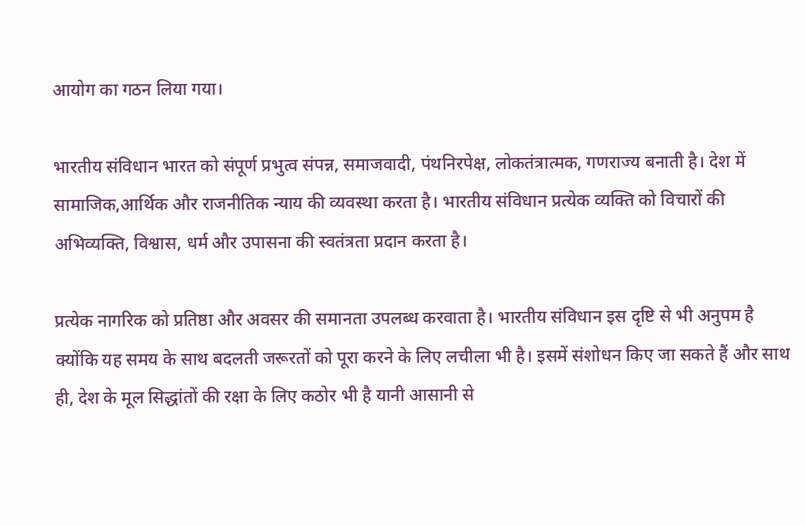आयोग का गठन लिया गया।

भारतीय संविधान भारत को संपूर्ण प्रभुत्व संपन्न, समाजवादी, पंथनिरपेक्ष, लोकतंत्रात्मक, गणराज्य बनाती है। देश में सामाजिक,आर्थिक और राजनीतिक न्याय की व्यवस्था करता है। भारतीय संविधान प्रत्येक व्यक्ति को विचारों की अभिव्यक्ति, विश्वास, धर्म और उपासना की स्वतंत्रता प्रदान करता है।

प्रत्येक नागरिक को प्रतिष्ठा और अवसर की समानता उपलब्ध करवाता है। भारतीय संविधान इस दृष्टि से भी अनुपम है क्योंकि यह समय के साथ बदलती जरूरतों को पूरा करने के लिए लचीला भी है। इसमें संशोधन किए जा सकते हैं और साथ ही, देश के मूल सिद्धांतों की रक्षा के लिए कठोर भी है यानी आसानी से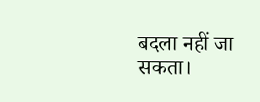बदला नहीं जा सकता।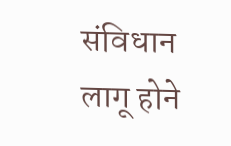संविधान लागू होने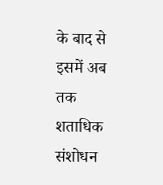के बाद से इसमें अब तक शताधिक संशोधन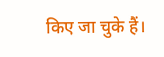किए जा चुके हैं।